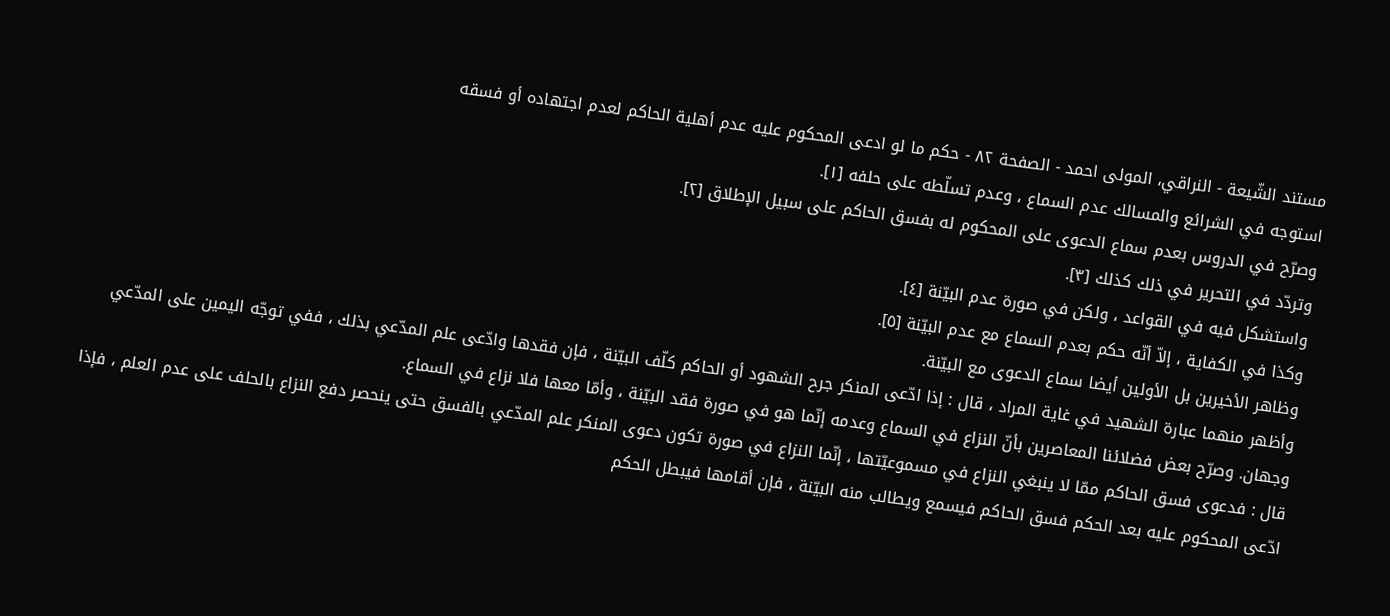مستند الشّيعة - النراقي، المولى احمد - الصفحة ٨٢ - حكم ما لو ادعى المحكوم عليه عدم أهلية الحاكم لعدم اجتهاده أو فسقه
استوجه في الشرائع والمسالك عدم السماع ، وعدم تسلّطه على حلفه [١].
وصرّح في الدروس بعدم سماع الدعوى على المحكوم له بفسق الحاكم على سبيل الإطلاق [٢].
وتردّد في التحرير في ذلك كذلك [٣].
واستشكل فيه في القواعد ، ولكن في صورة عدم البيّنة [٤].
وكذا في الكفاية ، إلاّ أنّه حكم بعدم السماع مع عدم البيّنة [٥].
وظاهر الأخيرين بل الأولين أيضا سماع الدعوى مع البيّنة.
وأظهر منهما عبارة الشهيد في غاية المراد ، قال : إذا ادّعى المنكر جرح الشهود أو الحاكم كلّف البيّنة ، فإن فقدها وادّعى علم المدّعي بذلك ، ففي توجّه اليمين على المدّعي وجهان. وصرّح بعض فضلائنا المعاصرين بأنّ النزاع في السماع وعدمه إنّما هو في صورة فقد البيّنة ، وأمّا معها فلا نزاع في السماع.
قال : فدعوى فسق الحاكم ممّا لا ينبغي النزاع في مسموعيّتها ، إنّما النزاع في صورة تكون دعوى المنكر علم المدّعي بالفسق حتى ينحصر دفع النزاع بالحلف على عدم العلم ، فإذا ادّعى المحكوم عليه بعد الحكم فسق الحاكم فيسمع ويطالب منه البيّنة ، فإن أقامها فيبطل الحكم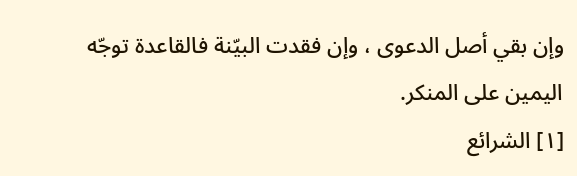وإن بقي أصل الدعوى ، وإن فقدت البيّنة فالقاعدة توجّه اليمين على المنكر.
[١] الشرائع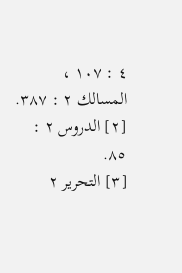٤ : ١٠٧ ، المسالك ٢ : ٣٨٧.
[٢] الدروس ٢ : ٨٥.
[٣] التحرير ٢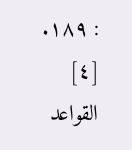: ١٨٩.
[٤] القواعد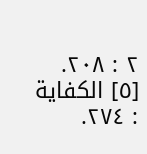٢ : ٢٠٨.
[٥] الكفاية : ٢٧٤.